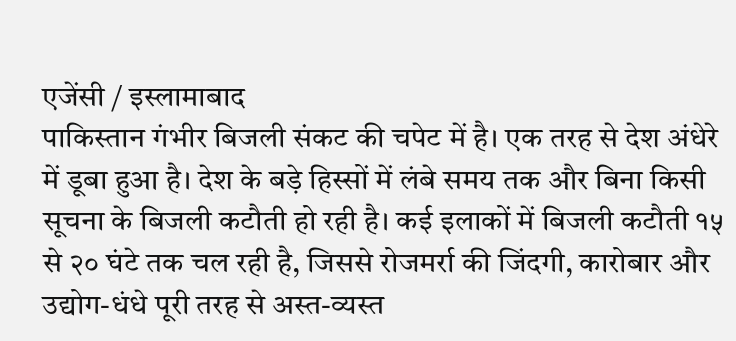एजेंसी / इस्लामाबाद
पाकिस्तान गंभीर बिजली संकट की चपेट में है। एक तरह से देश अंधेरे में डूबा हुआ है। देश के बड़े हिस्सों में लंबे समय तक और बिना किसी सूचना के बिजली कटौती हो रही है। कई इलाकों में बिजली कटौती १५ से २० घंटे तक चल रही है, जिससे रोजमर्रा की जिंदगी, कारोबार और उद्योग-धंधे पूरी तरह से अस्त-व्यस्त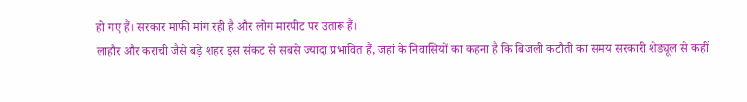हो गए हैं। सरकार माफी मांग रही है और लोग मारपीट पर उतारू हैं।
लाहौर और कराची जैसे बड़े शहर इस संकट से सबसे ज्यादा प्रभावित हैं, जहां के निवासियों का कहना है कि बिजली कटौती का समय सरकारी शेड्यूल से कहीं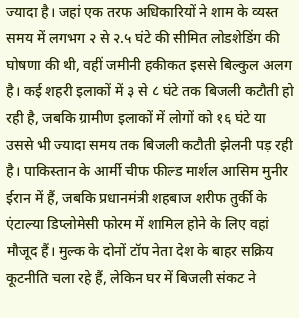ज्यादा है। जहां एक तरफ अधिकारियों ने शाम के व्यस्त समय में लगभग २ से २.५ घंटे की सीमित लोडशेडिंग की घोषणा की थी, वहीं जमीनी हकीकत इससे बिल्कुल अलग है। कई शहरी इलाकों में ३ से ८ घंटे तक बिजली कटौती हो रही है, जबकि ग्रामीण इलाकों में लोगों को १६ घंटे या उससे भी ज्यादा समय तक बिजली कटौती झेलनी पड़ रही है। पाकिस्तान के आर्मी चीफ फील्ड मार्शल आसिम मुनीर ईरान में हैं, जबकि प्रधानमंत्री शहबाज शरीफ तुर्की के एंटाल्या डिप्लोमेसी फोरम में शामिल होने के लिए वहां मौजूद हैं। मुल्क के दोनों टॉप नेता देश के बाहर सक्रिय कूटनीति चला रहे हैं, लेकिन घर में बिजली संकट ने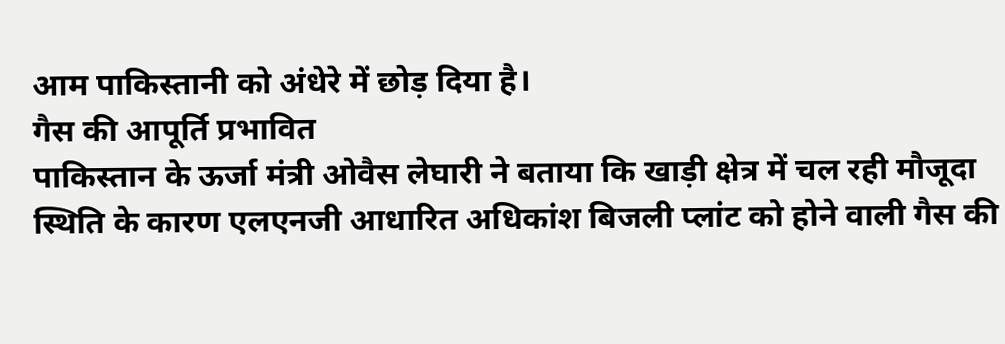आम पाकिस्तानी को अंधेरे में छोड़ दिया है।
गैस की आपूर्ति प्रभावित
पाकिस्तान के ऊर्जा मंत्री ओवैस लेघारी ने बताया कि खाड़ी क्षेत्र में चल रही मौजूदा स्थिति के कारण एलएनजी आधारित अधिकांश बिजली प्लांट को होने वाली गैस की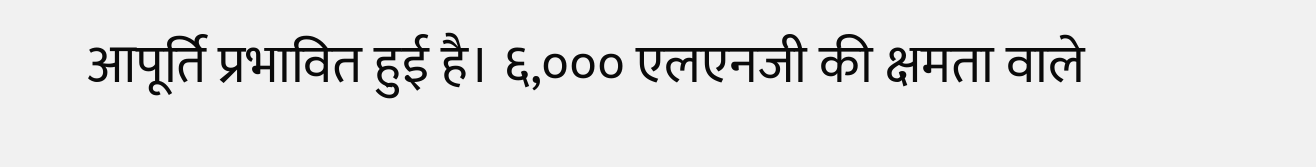आपूर्ति प्रभावित हुई है। ६,००० एलएनजी की क्षमता वाले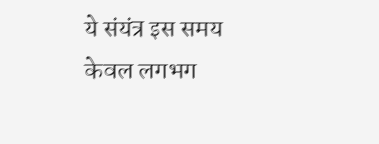ये संयंत्र इस समय केवल लगभग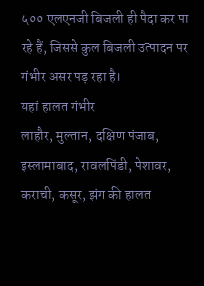५०० एलएनजी बिजली ही पैदा कर पा रहे हैं, जिससे कुल बिजली उत्पादन पर गंभीर असर पड़ रहा है।
यहां हालत गंभीर
लाहौर, मुल्तान, दक्षिण पंजाब, इस्लामाबाद, रावलपिंडी, पेशावर, कराची, कसूर, झंग की हालत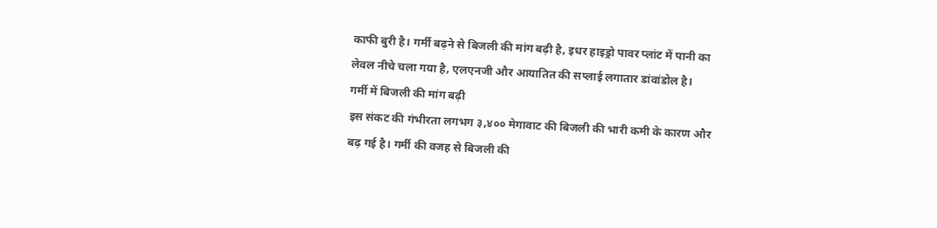काफी बुरी है। गर्मी बढ़ने से बिजली की मांग बढ़ी है, इधर हाइड्रो पावर प्लांट में पानी का लेवल नीचे चला गया है, एलएनजी और आयातित की सप्लाई लगातार डांवांडोल है।
गर्मी में बिजली की मांग बढ़ी
इस संकट की गंभीरता लगभग ३,४०० मेगावाट की बिजली की भारी कमी के कारण और बढ़ गई है। गर्मी की वजह से बिजली की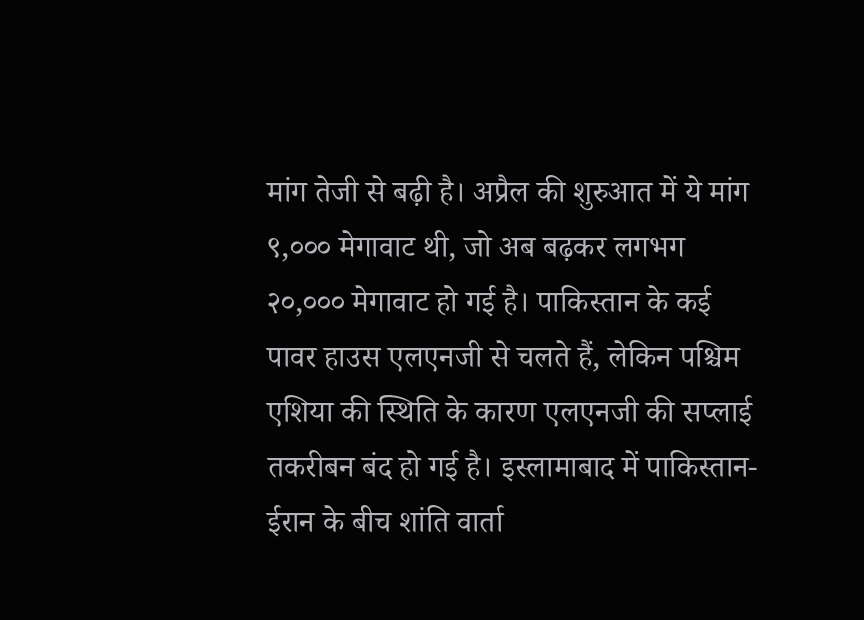मांग तेजी से बढ़ी है। अप्रैल की शुरुआत में ये मांग ९,००० मेगावाट थी, जो अब बढ़कर लगभग २०,००० मेगावाट हो गई है। पाकिस्तान के कई पावर हाउस एलएनजी से चलते हैं, लेकिन पश्चिम एशिया की स्थिति के कारण एलएनजी की सप्लाई तकरीबन बंद हो गई है। इस्लामाबाद में पाकिस्तान-ईरान के बीच शांति वार्ता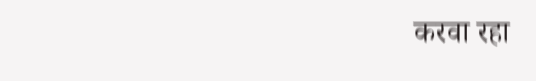करवा रहा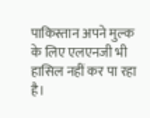पाकिस्तान अपने मुल्क के लिए एलएनजी भी हासिल नहीं कर पा रहा है।